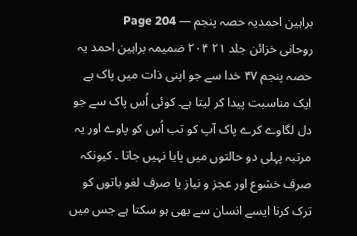براہین احمدیہ حصہ پنجم — Page 204
روحانی خزائن جلد ۲۱ ۲۰۴ ضمیمہ براہین احمد یہ حصہ پنجم ۴۷ خدا سے جو اپنی ذات میں پاک ہے ایک مناسبت پیدا کر لیتا ہے۔ کوئی اُس پاک سے جو دل لگاوے کرے پاک آپ کو تب اُس کو پاوے اور یہ مرتبہ پہلی دو حالتوں میں پایا نہیں جاتا ۔ کیونکہ صرف خشوع اور عجز و نیاز یا صرف لغو باتوں کو ترک کرنا ایسے انسان سے بھی ہو سکتا ہے جس میں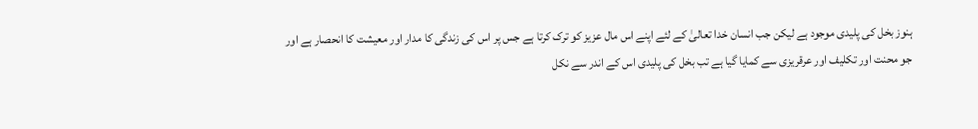ہنوز بخل کی پلیدی موجود ہے لیکن جب انسان خدا تعالیٰ کے لئے اپنے اس مال عزیز کو ترک کرتا ہے جس پر اس کی زندگی کا مدار اور معیشت کا انحصار ہے اور جو محنت اور تکلیف اور عرقریزی سے کمایا گیا ہے تب بخل کی پلیدی اس کے اندر سے نکل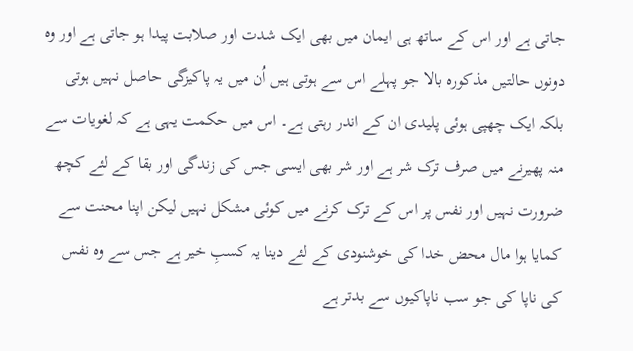جاتی ہے اور اس کے ساتھ ہی ایمان میں بھی ایک شدت اور صلابت پیدا ہو جاتی ہے اور وہ دونوں حالتیں مذکورہ بالا جو پہلے اس سے ہوتی ہیں اُن میں یہ پاکیزگی حاصل نہیں ہوتی بلکہ ایک چھپی ہوئی پلیدی ان کے اندر رہتی ہے۔ اس میں حکمت یہی ہے کہ لغویات سے منہ پھیرنے میں صرف ترک شر ہے اور شر بھی ایسی جس کی زندگی اور بقا کے لئے کچھ ضرورت نہیں اور نفس پر اس کے ترک کرنے میں کوئی مشکل نہیں لیکن اپنا محنت سے کمایا ہوا مال محض خدا کی خوشنودی کے لئے دینا یہ کسبِ خیر ہے جس سے وہ نفس کی ناپا کی جو سب ناپاکیوں سے بدتر ہے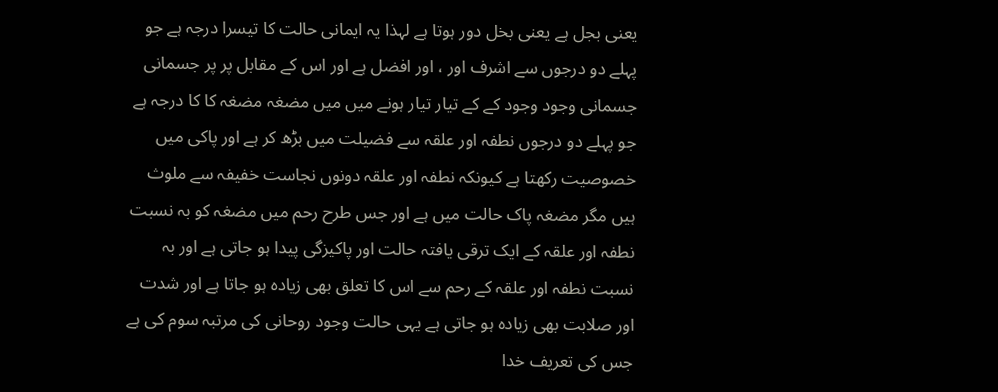یعنی بجل ہے یعنی بخل دور ہوتا ہے لہذا یہ ایمانی حالت کا تیسرا درجہ ہے جو پہلے دو درجوں سے اشرف اور ، اور افضل ہے اور اس کے مقابل پر پر جسمانی جسمانی وجود وجود کے کے تیار تیار ہونے میں میں مضغہ مضغہ کا کا درجہ ہے جو پہلے دو درجوں نطفہ اور علقہ سے فضیلت میں بڑھ کر ہے اور پاکی میں خصوصیت رکھتا ہے کیونکہ نطفہ اور علقہ دونوں نجاست خفیفہ سے ملوث ہیں مگر مضغہ پاک حالت میں ہے اور جس طرح رحم میں مضغہ کو بہ نسبت نطفہ اور علقہ کے ایک ترقی یافتہ حالت اور پاکیزگی پیدا ہو جاتی ہے اور بہ نسبت نطفہ اور علقہ کے رحم سے اس کا تعلق بھی زیادہ ہو جاتا ہے اور شدت اور صلابت بھی زیادہ ہو جاتی ہے یہی حالت وجود روحانی کی مرتبہ سوم کی ہے جس کی تعریف خدا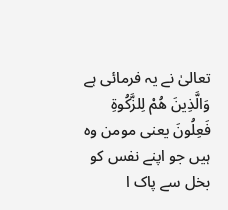تعالیٰ نے یہ فرمائی ہے وَالَّذِينَ هُمْ لِلزَّكُوةِ فَعِلُونَ یعنی مومن وہ ہیں جو اپنے نفس کو بخل سے پاک ا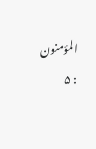المؤمنون : ۵